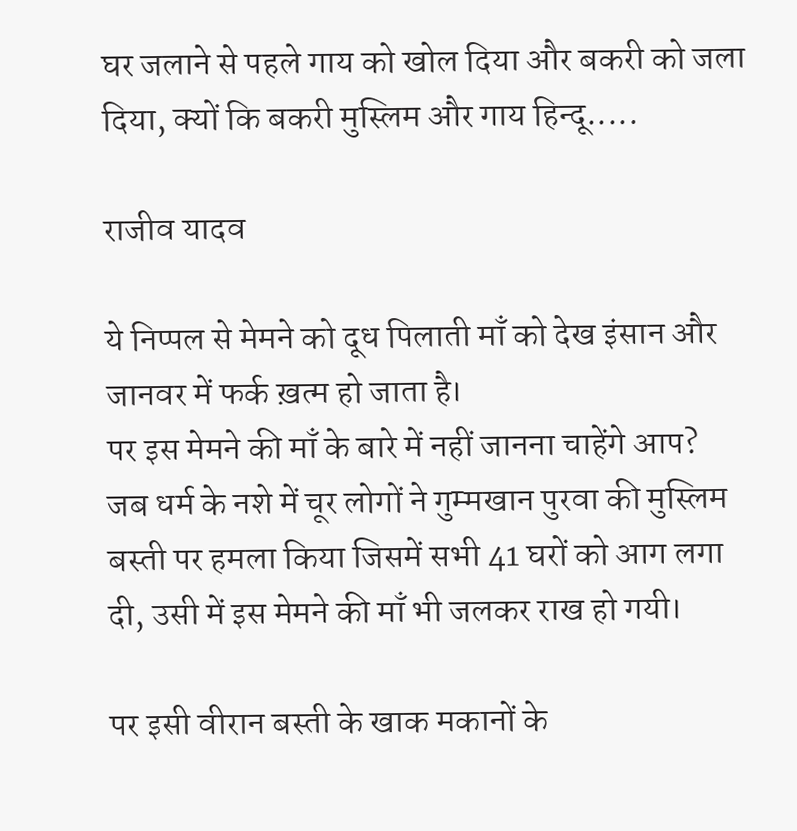घर जलाने से पहले गाय को खोल दिया और बकरी को जला दिया, क्यों कि बकरी मुस्लिम और गाय हिन्दू.....

राजीव यादव

ये निप्पल से मेमने को दूध पिलाती माँ को देख इंसान और जानवर में फर्क ख़त्म हो जाता है।
पर इस मेमने की माँ के बारे में नहीं जानना चाहेंगे आप?
जब धर्म के नशे में चूर लोगों ने गुम्मखान पुरवा की मुस्लिम बस्ती पर हमला किया जिसमें सभी 41 घरों को आग लगा दी, उसी में इस मेमने की माँ भी जलकर राख हो गयी।

पर इसी वीरान बस्ती के खाक मकानों के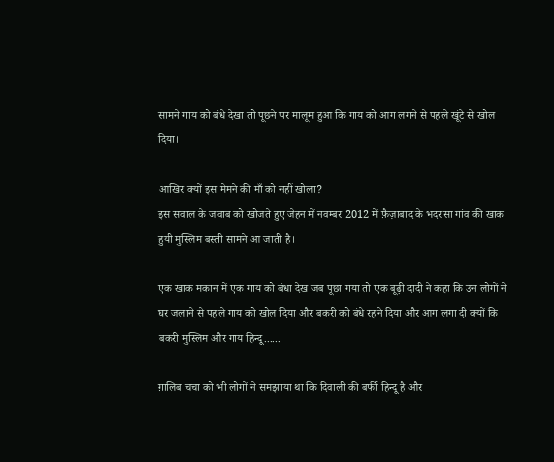सामने गाय को बंधे देखा तो पूछने पर मालूम हुआ कि गाय को आग लगने से पहले खूंटे से खोल दिया।

आखिर क्यों इस मेमने की माँ को नहीं खोला?
इस सवाल के जवाब को खोजते हुए जेहन में नवम्बर 2012 में फ़ैज़ाबाद के भदरसा गांव की खाक हुयी मुस्लिम बस्ती सामने आ जाती है।

एक खाक मकान में एक गाय को बंधा देख जब पूछा गया तो एक बूढ़ी दादी ने कहा कि उन लोगों ने घर जलाने से पहले गाय को खोल दिया और बकरी को बंधे रहने दिया और आग लगा दी क्यों कि बकरी मुस्लिम और गाय हिन्दू......

ग़ालिब चचा को भी लोगों ने समझाया था कि दिवाली की बर्फी हिन्दू है और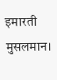इमारती मुसलमान।